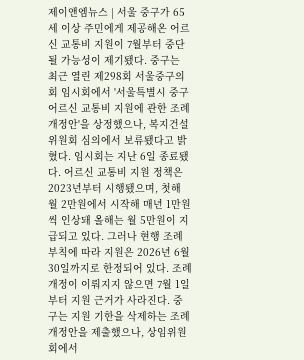제이앤엠뉴스 | 서울 중구가 65세 이상 주민에게 제공해온 어르신 교통비 지원이 7월부터 중단될 가능성이 제기됐다. 중구는 최근 열린 제298회 서울중구의회 임시회에서 '서울특별시 중구 어르신 교통비 지원에 관한 조례 개정안'을 상정했으나, 복지건설위원회 심의에서 보류됐다고 밝혔다. 임시회는 지난 6일 종료됐다. 어르신 교통비 지원 정책은 2023년부터 시행됐으며, 첫해 월 2만원에서 시작해 매년 1만원씩 인상돼 올해는 월 5만원이 지급되고 있다. 그러나 현행 조례 부칙에 따라 지원은 2026년 6월 30일까지로 한정되어 있다. 조례 개정이 이뤄지지 않으면 7월 1일부터 지원 근거가 사라진다. 중구는 지원 기한을 삭제하는 조례 개정안을 제출했으나, 상임위원회에서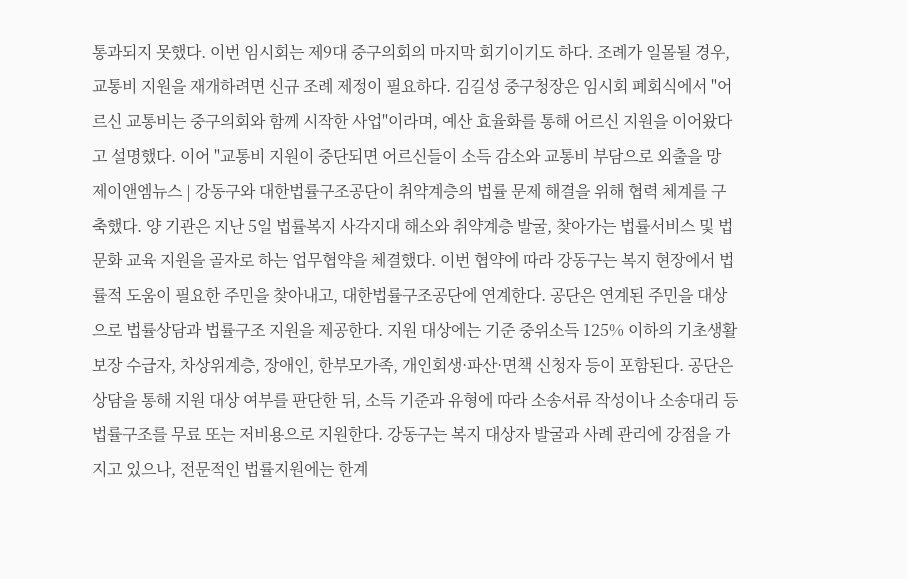통과되지 못했다. 이번 임시회는 제9대 중구의회의 마지막 회기이기도 하다. 조례가 일몰될 경우, 교통비 지원을 재개하려면 신규 조례 제정이 필요하다. 김길성 중구청장은 임시회 폐회식에서 "어르신 교통비는 중구의회와 함께 시작한 사업"이라며, 예산 효율화를 통해 어르신 지원을 이어왔다고 설명했다. 이어 "교통비 지원이 중단되면 어르신들이 소득 감소와 교통비 부담으로 외출을 망
제이앤엠뉴스 | 강동구와 대한법률구조공단이 취약계층의 법률 문제 해결을 위해 협력 체계를 구축했다. 양 기관은 지난 5일 법률복지 사각지대 해소와 취약계층 발굴, 찾아가는 법률서비스 및 법문화 교육 지원을 골자로 하는 업무협약을 체결했다. 이번 협약에 따라 강동구는 복지 현장에서 법률적 도움이 필요한 주민을 찾아내고, 대한법률구조공단에 연계한다. 공단은 연계된 주민을 대상으로 법률상담과 법률구조 지원을 제공한다. 지원 대상에는 기준 중위소득 125% 이하의 기초생활보장 수급자, 차상위계층, 장애인, 한부모가족, 개인회생·파산·면책 신청자 등이 포함된다. 공단은 상담을 통해 지원 대상 여부를 판단한 뒤, 소득 기준과 유형에 따라 소송서류 작성이나 소송대리 등 법률구조를 무료 또는 저비용으로 지원한다. 강동구는 복지 대상자 발굴과 사례 관리에 강점을 가지고 있으나, 전문적인 법률지원에는 한계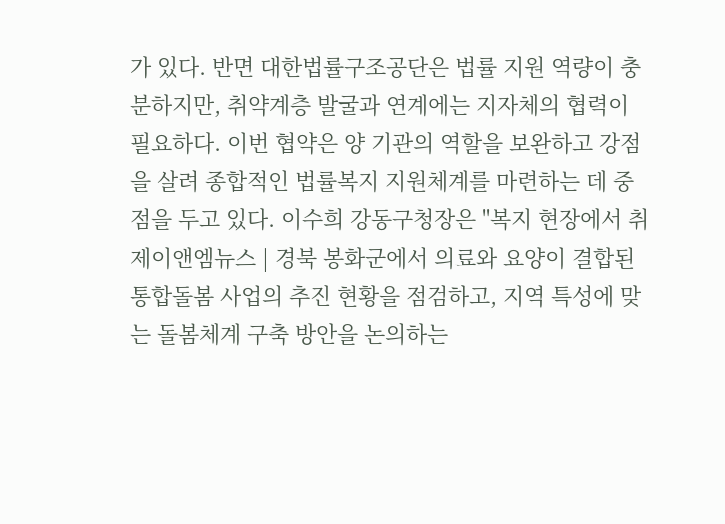가 있다. 반면 대한법률구조공단은 법률 지원 역량이 충분하지만, 취약계층 발굴과 연계에는 지자체의 협력이 필요하다. 이번 협약은 양 기관의 역할을 보완하고 강점을 살려 종합적인 법률복지 지원체계를 마련하는 데 중점을 두고 있다. 이수희 강동구청장은 "복지 현장에서 취
제이앤엠뉴스 | 경북 봉화군에서 의료와 요양이 결합된 통합돌봄 사업의 추진 현황을 점검하고, 지역 특성에 맞는 돌봄체계 구축 방안을 논의하는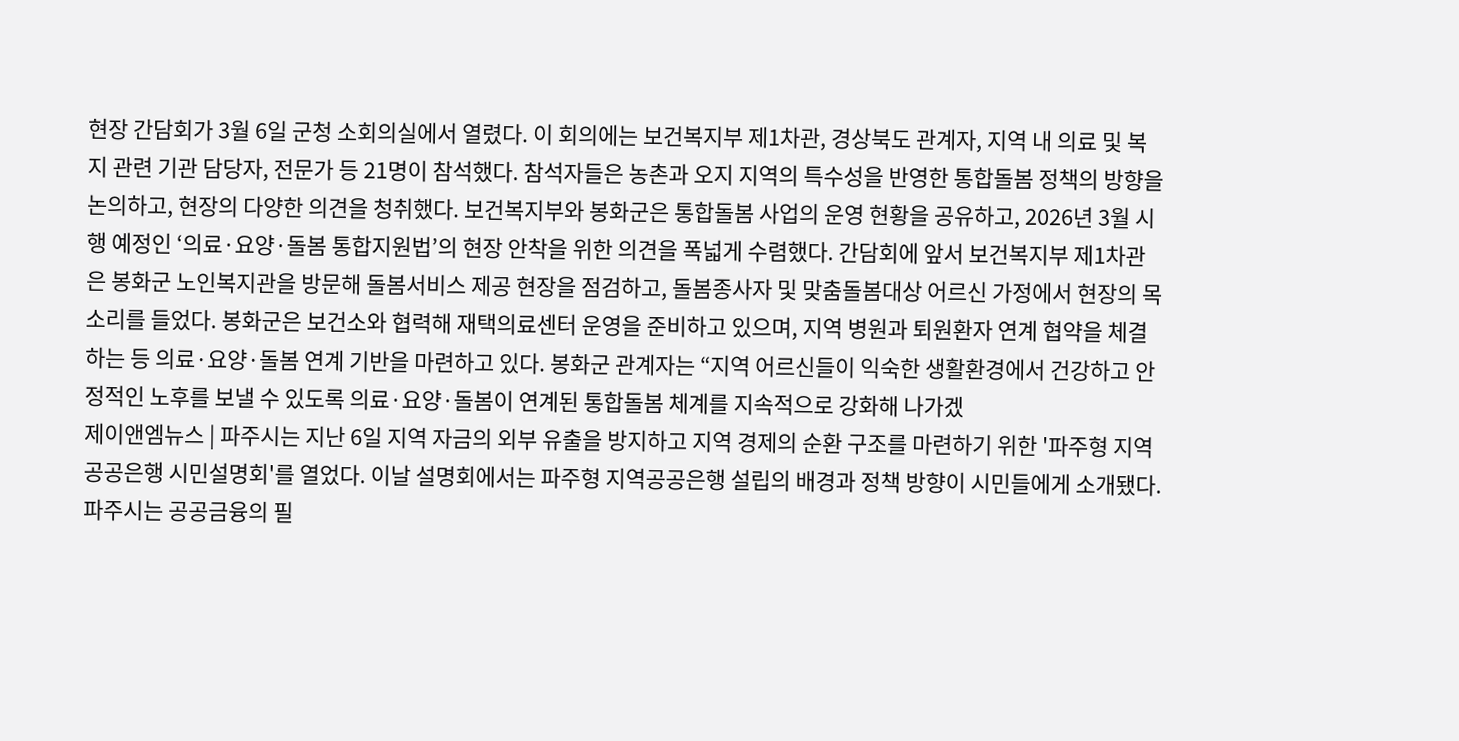현장 간담회가 3월 6일 군청 소회의실에서 열렸다. 이 회의에는 보건복지부 제1차관, 경상북도 관계자, 지역 내 의료 및 복지 관련 기관 담당자, 전문가 등 21명이 참석했다. 참석자들은 농촌과 오지 지역의 특수성을 반영한 통합돌봄 정책의 방향을 논의하고, 현장의 다양한 의견을 청취했다. 보건복지부와 봉화군은 통합돌봄 사업의 운영 현황을 공유하고, 2026년 3월 시행 예정인 ‘의료·요양·돌봄 통합지원법’의 현장 안착을 위한 의견을 폭넓게 수렴했다. 간담회에 앞서 보건복지부 제1차관은 봉화군 노인복지관을 방문해 돌봄서비스 제공 현장을 점검하고, 돌봄종사자 및 맞춤돌봄대상 어르신 가정에서 현장의 목소리를 들었다. 봉화군은 보건소와 협력해 재택의료센터 운영을 준비하고 있으며, 지역 병원과 퇴원환자 연계 협약을 체결하는 등 의료·요양·돌봄 연계 기반을 마련하고 있다. 봉화군 관계자는 “지역 어르신들이 익숙한 생활환경에서 건강하고 안정적인 노후를 보낼 수 있도록 의료·요양·돌봄이 연계된 통합돌봄 체계를 지속적으로 강화해 나가겠
제이앤엠뉴스 | 파주시는 지난 6일 지역 자금의 외부 유출을 방지하고 지역 경제의 순환 구조를 마련하기 위한 '파주형 지역공공은행 시민설명회'를 열었다. 이날 설명회에서는 파주형 지역공공은행 설립의 배경과 정책 방향이 시민들에게 소개됐다. 파주시는 공공금융의 필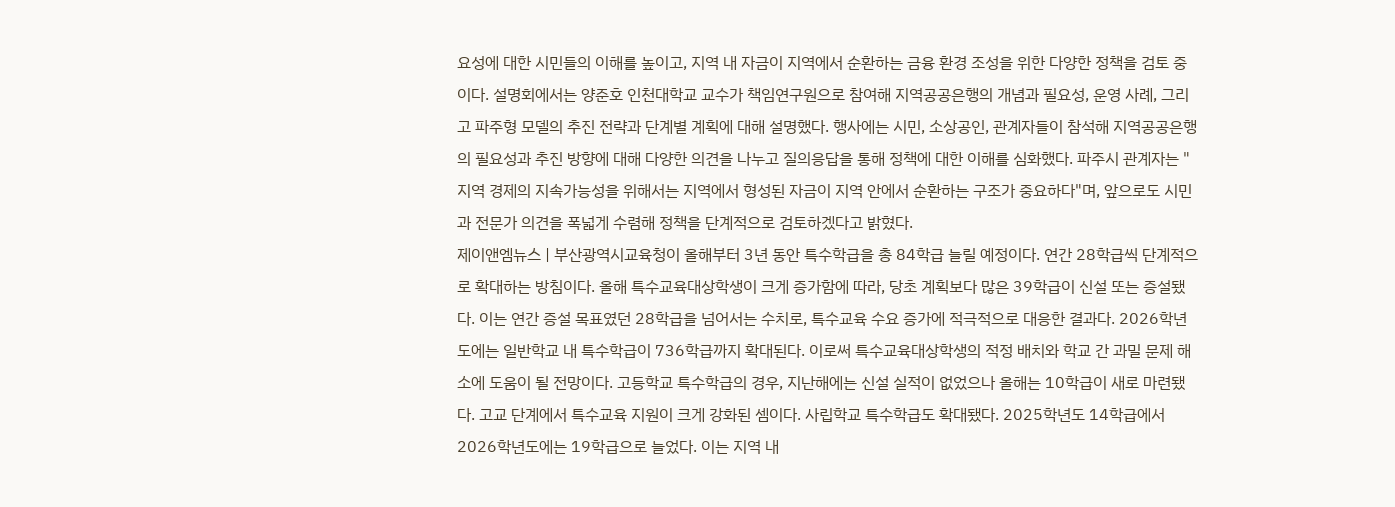요성에 대한 시민들의 이해를 높이고, 지역 내 자금이 지역에서 순환하는 금융 환경 조성을 위한 다양한 정책을 검토 중이다. 설명회에서는 양준호 인천대학교 교수가 책임연구원으로 참여해 지역공공은행의 개념과 필요성, 운영 사례, 그리고 파주형 모델의 추진 전략과 단계별 계획에 대해 설명했다. 행사에는 시민, 소상공인, 관계자들이 참석해 지역공공은행의 필요성과 추진 방향에 대해 다양한 의견을 나누고 질의응답을 통해 정책에 대한 이해를 심화했다. 파주시 관계자는 "지역 경제의 지속가능성을 위해서는 지역에서 형성된 자금이 지역 안에서 순환하는 구조가 중요하다"며, 앞으로도 시민과 전문가 의견을 폭넓게 수렴해 정책을 단계적으로 검토하겠다고 밝혔다.
제이앤엠뉴스 | 부산광역시교육청이 올해부터 3년 동안 특수학급을 총 84학급 늘릴 예정이다. 연간 28학급씩 단계적으로 확대하는 방침이다. 올해 특수교육대상학생이 크게 증가함에 따라, 당초 계획보다 많은 39학급이 신설 또는 증설됐다. 이는 연간 증설 목표였던 28학급을 넘어서는 수치로, 특수교육 수요 증가에 적극적으로 대응한 결과다. 2026학년도에는 일반학교 내 특수학급이 736학급까지 확대된다. 이로써 특수교육대상학생의 적정 배치와 학교 간 과밀 문제 해소에 도움이 될 전망이다. 고등학교 특수학급의 경우, 지난해에는 신설 실적이 없었으나 올해는 10학급이 새로 마련됐다. 고교 단계에서 특수교육 지원이 크게 강화된 셈이다. 사립학교 특수학급도 확대됐다. 2025학년도 14학급에서 2026학년도에는 19학급으로 늘었다. 이는 지역 내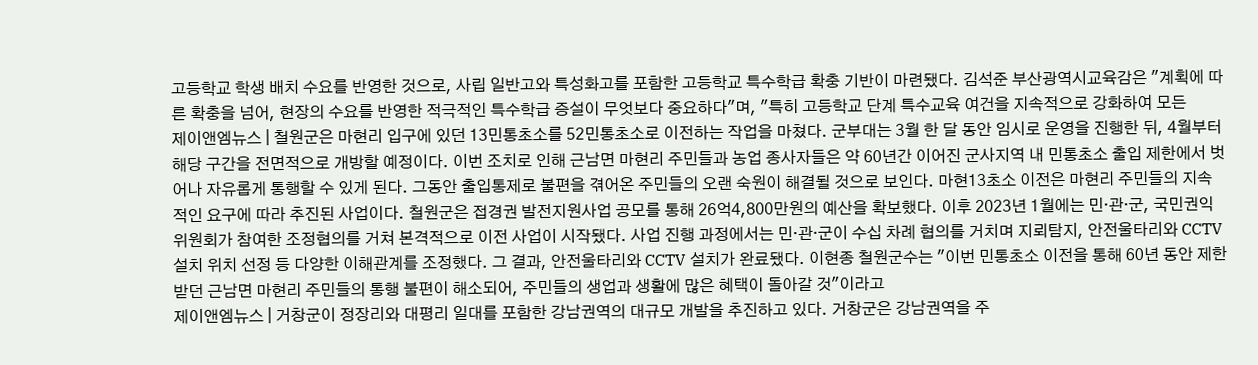고등학교 학생 배치 수요를 반영한 것으로, 사립 일반고와 특성화고를 포함한 고등학교 특수학급 확충 기반이 마련됐다. 김석준 부산광역시교육감은 "계획에 따른 확충을 넘어, 현장의 수요를 반영한 적극적인 특수학급 증설이 무엇보다 중요하다"며, "특히 고등학교 단계 특수교육 여건을 지속적으로 강화하여 모든
제이앤엠뉴스 | 철원군은 마현리 입구에 있던 13민통초소를 52민통초소로 이전하는 작업을 마쳤다. 군부대는 3월 한 달 동안 임시로 운영을 진행한 뒤, 4월부터 해당 구간을 전면적으로 개방할 예정이다. 이번 조치로 인해 근남면 마현리 주민들과 농업 종사자들은 약 60년간 이어진 군사지역 내 민통초소 출입 제한에서 벗어나 자유롭게 통행할 수 있게 된다. 그동안 출입통제로 불편을 겪어온 주민들의 오랜 숙원이 해결될 것으로 보인다. 마현13초소 이전은 마현리 주민들의 지속적인 요구에 따라 추진된 사업이다. 철원군은 접경권 발전지원사업 공모를 통해 26억4,800만원의 예산을 확보했다. 이후 2023년 1월에는 민·관·군, 국민권익위원회가 참여한 조정협의를 거쳐 본격적으로 이전 사업이 시작됐다. 사업 진행 과정에서는 민·관·군이 수십 차례 협의를 거치며 지뢰탐지, 안전울타리와 CCTV 설치 위치 선정 등 다양한 이해관계를 조정했다. 그 결과, 안전울타리와 CCTV 설치가 완료됐다. 이현종 철원군수는 "이번 민통초소 이전을 통해 60년 동안 제한받던 근남면 마현리 주민들의 통행 불편이 해소되어, 주민들의 생업과 생활에 많은 혜택이 돌아갈 것"이라고
제이앤엠뉴스 | 거창군이 정장리와 대평리 일대를 포함한 강남권역의 대규모 개발을 추진하고 있다. 거창군은 강남권역을 주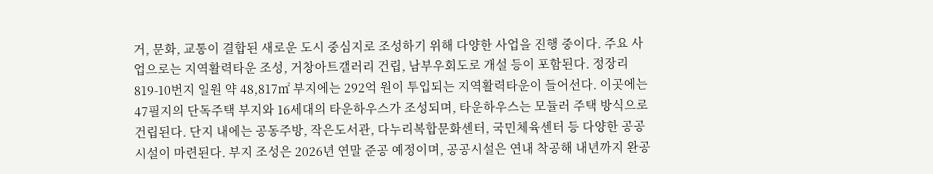거, 문화, 교통이 결합된 새로운 도시 중심지로 조성하기 위해 다양한 사업을 진행 중이다. 주요 사업으로는 지역활력타운 조성, 거창아트갤러리 건립, 남부우회도로 개설 등이 포함된다. 정장리 819-10번지 일원 약 48,817㎡ 부지에는 292억 원이 투입되는 지역활력타운이 들어선다. 이곳에는 47필지의 단독주택 부지와 16세대의 타운하우스가 조성되며, 타운하우스는 모듈러 주택 방식으로 건립된다. 단지 내에는 공동주방, 작은도서관, 다누리복합문화센터, 국민체육센터 등 다양한 공공시설이 마련된다. 부지 조성은 2026년 연말 준공 예정이며, 공공시설은 연내 착공해 내년까지 완공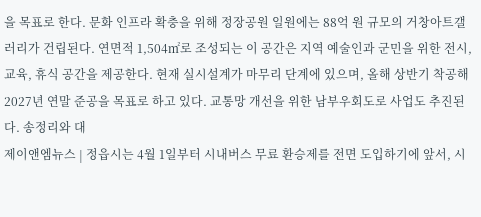을 목표로 한다. 문화 인프라 확충을 위해 정장공원 일원에는 88억 원 규모의 거창아트갤러리가 건립된다. 연면적 1,504㎡로 조성되는 이 공간은 지역 예술인과 군민을 위한 전시, 교육, 휴식 공간을 제공한다. 현재 실시설계가 마무리 단계에 있으며, 올해 상반기 착공해 2027년 연말 준공을 목표로 하고 있다. 교통망 개선을 위한 남부우회도로 사업도 추진된다. 송정리와 대
제이앤엠뉴스 | 정읍시는 4월 1일부터 시내버스 무료 환승제를 전면 도입하기에 앞서, 시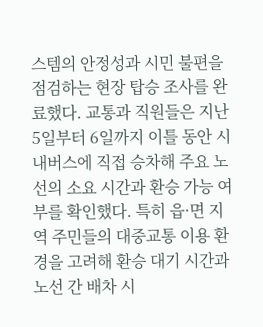스템의 안정성과 시민 불편을 점검하는 현장 탑승 조사를 완료했다. 교통과 직원들은 지난 5일부터 6일까지 이틀 동안 시내버스에 직접 승차해 주요 노선의 소요 시간과 환승 가능 여부를 확인했다. 특히 읍·면 지역 주민들의 대중교통 이용 환경을 고려해 환승 대기 시간과 노선 간 배차 시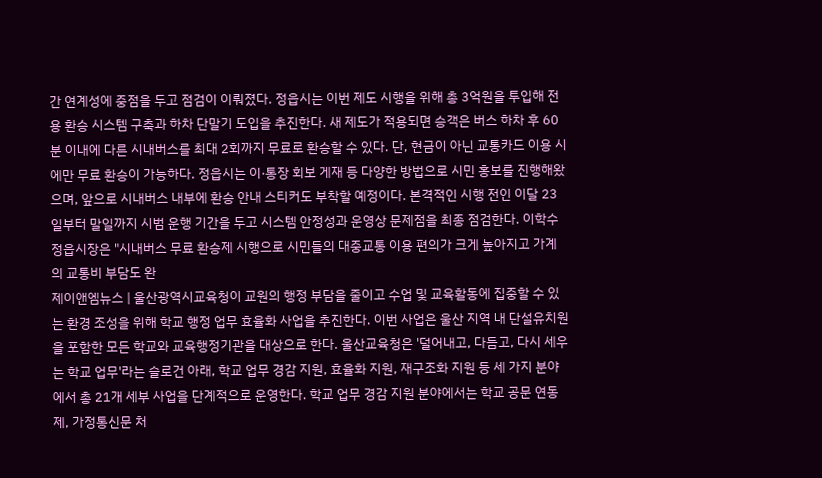간 연계성에 중점을 두고 점검이 이뤄졌다. 정읍시는 이번 제도 시행을 위해 총 3억원을 투입해 전용 환승 시스템 구축과 하차 단말기 도입을 추진한다. 새 제도가 적용되면 승객은 버스 하차 후 60분 이내에 다른 시내버스를 최대 2회까지 무료로 환승할 수 있다. 단, 현금이 아닌 교통카드 이용 시에만 무료 환승이 가능하다. 정읍시는 이·통장 회보 게재 등 다양한 방법으로 시민 홍보를 진행해왔으며, 앞으로 시내버스 내부에 환승 안내 스티커도 부착할 예정이다. 본격적인 시행 전인 이달 23일부터 말일까지 시범 운행 기간을 두고 시스템 안정성과 운영상 문제점을 최종 점검한다. 이학수 정읍시장은 "시내버스 무료 환승제 시행으로 시민들의 대중교통 이용 편의가 크게 높아지고 가계의 교통비 부담도 완
제이앤엠뉴스 | 울산광역시교육청이 교원의 행정 부담을 줄이고 수업 및 교육활동에 집중할 수 있는 환경 조성을 위해 학교 행정 업무 효율화 사업을 추진한다. 이번 사업은 울산 지역 내 단설유치원을 포함한 모든 학교와 교육행정기관을 대상으로 한다. 울산교육청은 '덜어내고, 다듬고, 다시 세우는 학교 업무'라는 슬로건 아래, 학교 업무 경감 지원, 효율화 지원, 재구조화 지원 등 세 가지 분야에서 총 21개 세부 사업을 단계적으로 운영한다. 학교 업무 경감 지원 분야에서는 학교 공문 연동제, 가정통신문 처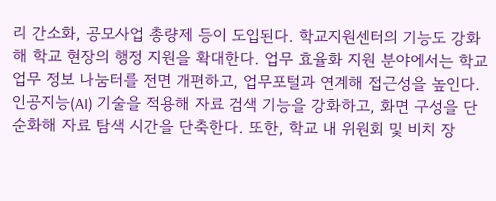리 간소화, 공모사업 총량제 등이 도입된다. 학교지원센터의 기능도 강화해 학교 현장의 행정 지원을 확대한다. 업무 효율화 지원 분야에서는 학교 업무 정보 나눔터를 전면 개편하고, 업무포털과 연계해 접근성을 높인다. 인공지능(AI) 기술을 적용해 자료 검색 기능을 강화하고, 화면 구성을 단순화해 자료 탐색 시간을 단축한다. 또한, 학교 내 위원회 및 비치 장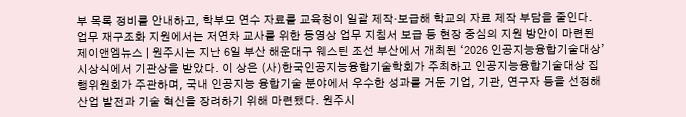부 목록 정비를 안내하고, 학부모 연수 자료를 교육청이 일괄 제작·보급해 학교의 자료 제작 부담을 줄인다. 업무 재구조화 지원에서는 저연차 교사를 위한 동영상 업무 지침서 보급 등 현장 중심의 지원 방안이 마련된
제이앤엠뉴스 | 원주시는 지난 6일 부산 해운대구 웨스틴 조선 부산에서 개최된 ‘2026 인공지능융합기술대상’ 시상식에서 기관상을 받았다. 이 상은 (사)한국인공지능융합기술학회가 주최하고 인공지능융합기술대상 집행위원회가 주관하며, 국내 인공지능 융합기술 분야에서 우수한 성과를 거둔 기업, 기관, 연구자 등을 선정해 산업 발전과 기술 혁신을 장려하기 위해 마련됐다. 원주시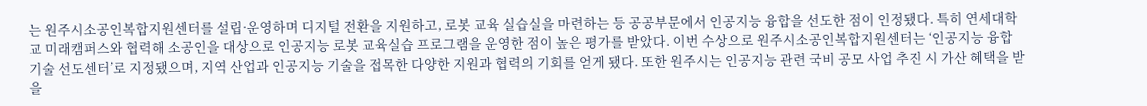는 원주시소공인복합지원센터를 설립·운영하며 디지털 전환을 지원하고, 로봇 교육 실습실을 마련하는 등 공공부문에서 인공지능 융합을 선도한 점이 인정됐다. 특히 연세대학교 미래캠퍼스와 협력해 소공인을 대상으로 인공지능 로봇 교육실습 프로그램을 운영한 점이 높은 평가를 받았다. 이번 수상으로 원주시소공인복합지원센터는 ‘인공지능 융합기술 선도센터’로 지정됐으며, 지역 산업과 인공지능 기술을 접목한 다양한 지원과 협력의 기회를 얻게 됐다. 또한 원주시는 인공지능 관련 국비 공모 사업 추진 시 가산 혜택을 받을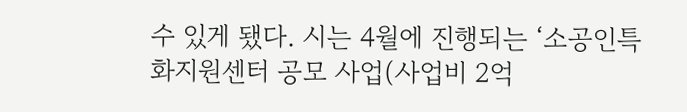수 있게 됐다. 시는 4월에 진행되는 ‘소공인특화지원센터 공모 사업(사업비 2억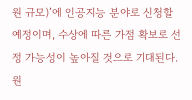원 규모)’에 인공지능 분야로 신청할 예정이며, 수상에 따른 가점 확보로 선정 가능성이 높아질 것으로 기대된다. 원